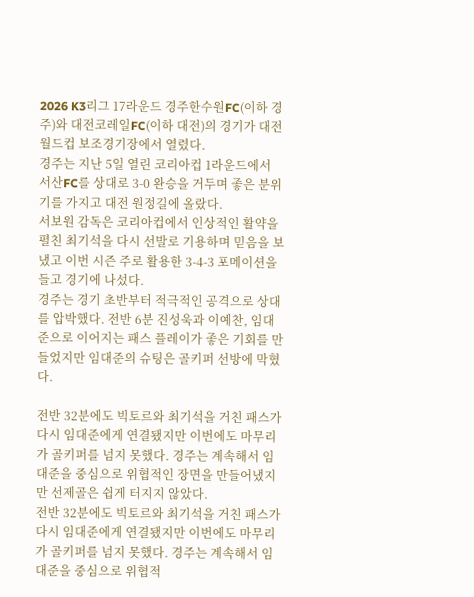2026 K3리그 17라운드 경주한수원FC(이하 경주)와 대전코레일FC(이하 대전)의 경기가 대전월드컵 보조경기장에서 열렸다.
경주는 지난 5일 열린 코리아컵 1라운드에서 서산FC를 상대로 3-0 완승을 거두며 좋은 분위기를 가지고 대전 원정길에 올랐다.
서보원 감독은 코리아컵에서 인상적인 활약을 펼친 최기석을 다시 선발로 기용하며 믿음을 보냈고 이번 시즌 주로 활용한 3-4-3 포메이션을 들고 경기에 나섰다.
경주는 경기 초반부터 적극적인 공격으로 상대를 압박했다. 전반 6분 진성욱과 이예찬, 임대준으로 이어지는 패스 플레이가 좋은 기회를 만들었지만 임대준의 슈팅은 골키퍼 선방에 막혔다.

전반 32분에도 빅토르와 최기석을 거친 패스가 다시 임대준에게 연결됐지만 이번에도 마무리가 골키퍼를 넘지 못했다. 경주는 계속해서 임대준을 중심으로 위협적인 장면을 만들어냈지만 선제골은 쉽게 터지지 않았다.
전반 32분에도 빅토르와 최기석을 거친 패스가 다시 임대준에게 연결됐지만 이번에도 마무리가 골키퍼를 넘지 못했다. 경주는 계속해서 임대준을 중심으로 위협적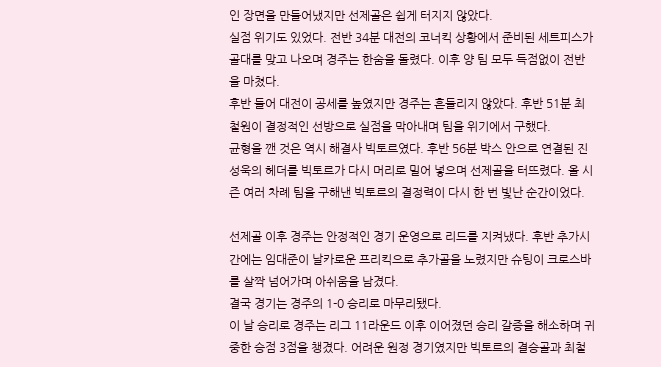인 장면을 만들어냈지만 선제골은 쉽게 터지지 않았다.
실점 위기도 있었다. 전반 34분 대전의 코너킥 상황에서 준비된 세트피스가 골대를 맞고 나오며 경주는 한숨을 돌렸다. 이후 양 팀 모두 득점없이 전반을 마쳤다.
후반 들어 대전이 공세를 높였지만 경주는 흔들리지 않았다. 후반 51분 최철원이 결정적인 선방으로 실점을 막아내며 팀을 위기에서 구했다.
균형을 깬 것은 역시 해결사 빅토르였다. 후반 56분 박스 안으로 연결된 진성욱의 헤더를 빅토르가 다시 머리로 밀어 넣으며 선제골을 터뜨렸다. 올 시즌 여러 차례 팀을 구해낸 빅토르의 결정력이 다시 한 번 빛난 순간이었다.

선제골 이후 경주는 안정적인 경기 운영으로 리드를 지켜냈다. 후반 추가시간에는 임대준이 날카로운 프리킥으로 추가골을 노렸지만 슈팅이 크로스바를 살짝 넘어가며 아쉬움을 남겼다.
결국 경기는 경주의 1-0 승리로 마무리됐다.
이 날 승리로 경주는 리그 11라운드 이후 이어졌던 승리 갈증을 해소하며 귀중한 승점 3점을 챙겼다. 어려운 원정 경기였지만 빅토르의 결승골과 최철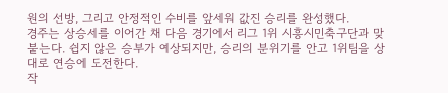원의 선방, 그리고 안정적인 수비를 앞세워 값진 승리를 완성했다.
경주는 상승세를 이어간 채 다음 경기에서 리그 1위 시흥시민축구단과 맞붙는다. 쉽지 않은 승부가 예상되지만, 승리의 분위기를 안고 1위팀을 상대로 연승에 도전한다.
작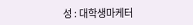성 : 대학생마케터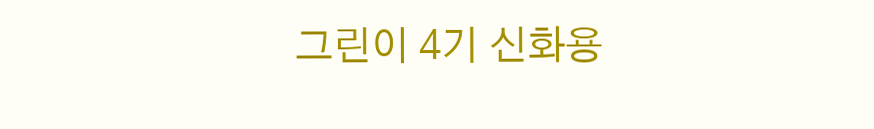그린이 4기 신화용